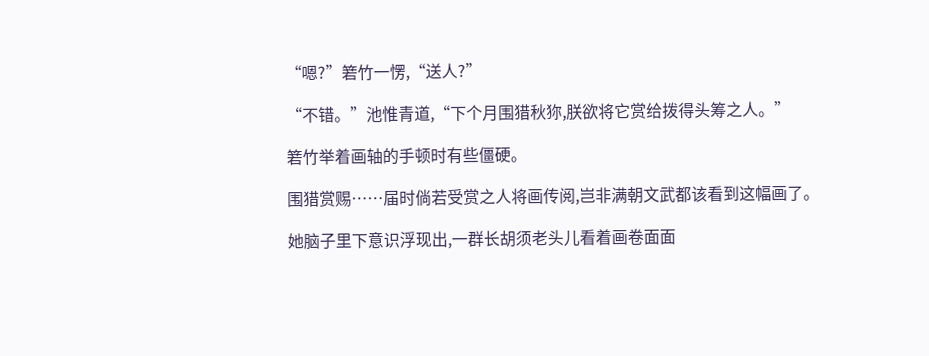“嗯?”箬竹一愣,“送人?”

“不错。”池惟青道,“下个月围猎秋狝,朕欲将它赏给拨得头筹之人。”

箬竹举着画轴的手顿时有些僵硬。

围猎赏赐……届时倘若受赏之人将画传阅,岂非满朝文武都该看到这幅画了。

她脑子里下意识浮现出,一群长胡须老头儿看着画卷面面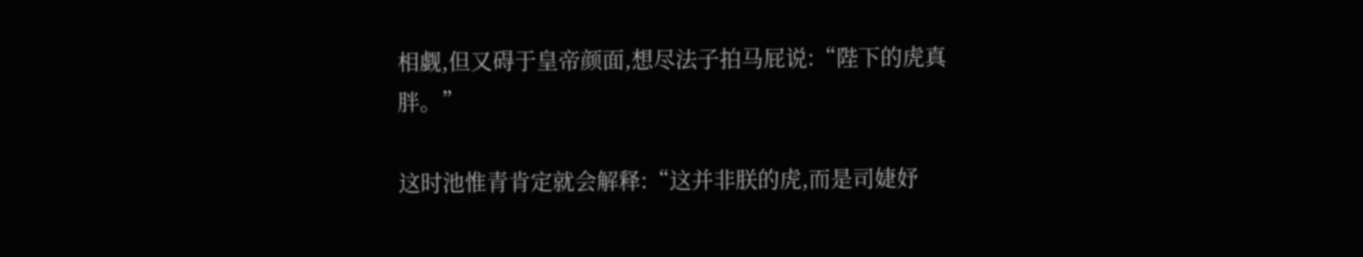相觑,但又碍于皇帝颜面,想尽法子拍马屁说:“陛下的虎真胖。”

这时池惟青肯定就会解释:“这并非朕的虎,而是司婕妤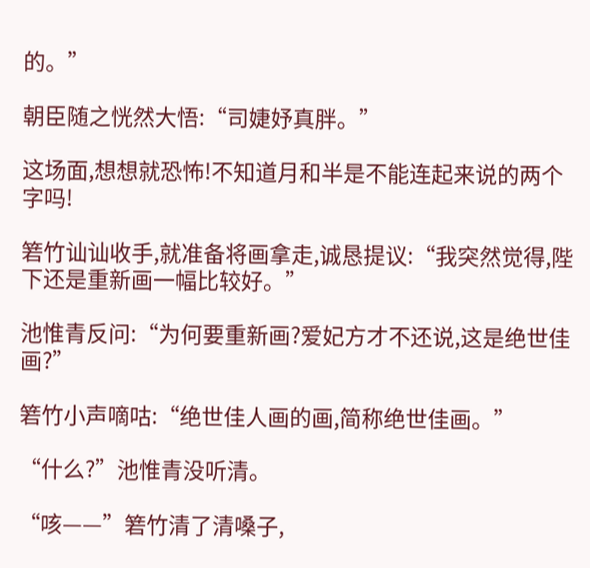的。”

朝臣随之恍然大悟:“司婕妤真胖。”

这场面,想想就恐怖!不知道月和半是不能连起来说的两个字吗!

箬竹讪讪收手,就准备将画拿走,诚恳提议:“我突然觉得,陛下还是重新画一幅比较好。”

池惟青反问:“为何要重新画?爱妃方才不还说,这是绝世佳画?”

箬竹小声嘀咕:“绝世佳人画的画,简称绝世佳画。”

“什么?”池惟青没听清。

“咳——”箬竹清了清嗓子,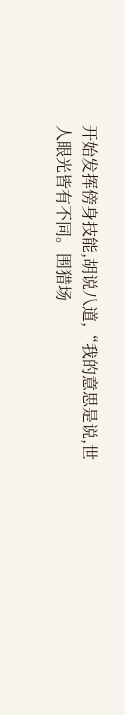开始发挥傍身技能,胡说八道,“我的意思是说,世人眼光皆有不同。围猎场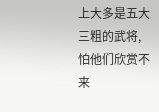上大多是五大三粗的武将,怕他们欣赏不来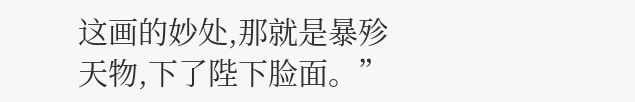这画的妙处,那就是暴殄天物,下了陛下脸面。”